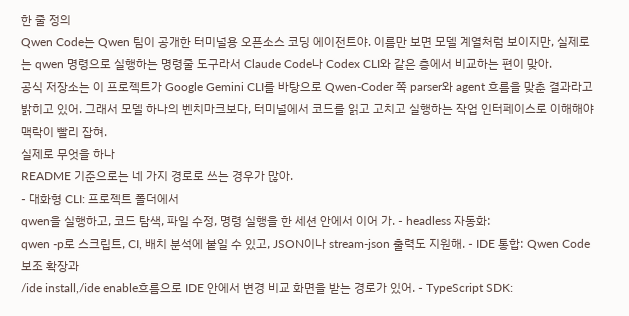한 줄 정의
Qwen Code는 Qwen 팀이 공개한 터미널용 오픈소스 코딩 에이전트야. 이름만 보면 모델 계열처럼 보이지만, 실제로는 qwen 명령으로 실행하는 명령줄 도구라서 Claude Code나 Codex CLI와 같은 층에서 비교하는 편이 맞아.
공식 저장소는 이 프로젝트가 Google Gemini CLI를 바탕으로 Qwen-Coder 쪽 parser와 agent 흐름을 맞춘 결과라고 밝히고 있어. 그래서 모델 하나의 벤치마크보다, 터미널에서 코드를 읽고 고치고 실행하는 작업 인터페이스로 이해해야 맥락이 빨리 잡혀.
실제로 무엇을 하나
README 기준으로는 네 가지 경로로 쓰는 경우가 많아.
- 대화형 CLI: 프로젝트 폴더에서
qwen을 실행하고, 코드 탐색, 파일 수정, 명령 실행을 한 세션 안에서 이어 가. - headless 자동화:
qwen -p로 스크립트, CI, 배치 분석에 붙일 수 있고, JSON이나 stream-json 출력도 지원해. - IDE 통합: Qwen Code 보조 확장과
/ide install,/ide enable흐름으로 IDE 안에서 변경 비교 화면을 받는 경로가 있어. - TypeScript SDK: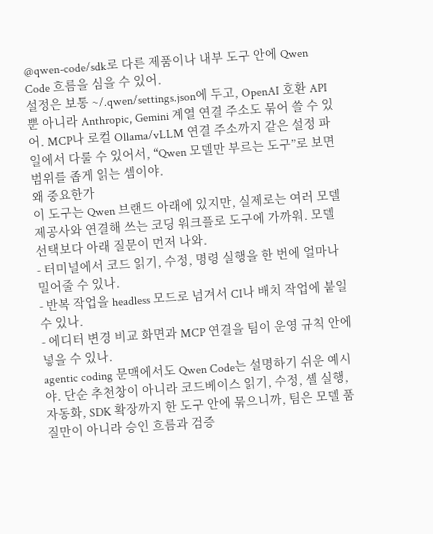@qwen-code/sdk로 다른 제품이나 내부 도구 안에 Qwen Code 흐름을 심을 수 있어.
설정은 보통 ~/.qwen/settings.json에 두고, OpenAI 호환 API뿐 아니라 Anthropic, Gemini 계열 연결 주소도 묶어 쓸 수 있어. MCP나 로컬 Ollama/vLLM 연결 주소까지 같은 설정 파일에서 다룰 수 있어서, “Qwen 모델만 부르는 도구”로 보면 범위를 좁게 읽는 셈이야.
왜 중요한가
이 도구는 Qwen 브랜드 아래에 있지만, 실제로는 여러 모델 제공사와 연결해 쓰는 코딩 워크플로 도구에 가까워. 모델 선택보다 아래 질문이 먼저 나와.
- 터미널에서 코드 읽기, 수정, 명령 실행을 한 번에 얼마나 밀어줄 수 있나.
- 반복 작업을 headless 모드로 넘겨서 CI나 배치 작업에 붙일 수 있나.
- 에디터 변경 비교 화면과 MCP 연결을 팀이 운영 규칙 안에 넣을 수 있나.
agentic coding 문맥에서도 Qwen Code는 설명하기 쉬운 예시야. 단순 추천창이 아니라 코드베이스 읽기, 수정, 셸 실행, 자동화, SDK 확장까지 한 도구 안에 묶으니까, 팀은 모델 품질만이 아니라 승인 흐름과 검증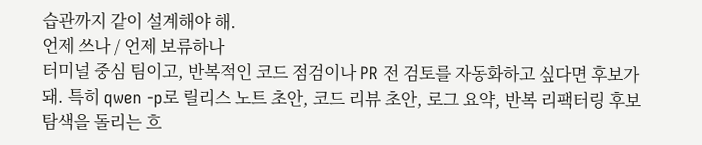습관까지 같이 설계해야 해.
언제 쓰나 / 언제 보류하나
터미널 중심 팀이고, 반복적인 코드 점검이나 PR 전 검토를 자동화하고 싶다면 후보가 돼. 특히 qwen -p로 릴리스 노트 초안, 코드 리뷰 초안, 로그 요약, 반복 리팩터링 후보 탐색을 돌리는 흐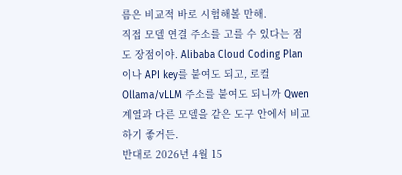름은 비교적 바로 시험해볼 만해.
직접 모델 연결 주소를 고를 수 있다는 점도 장점이야. Alibaba Cloud Coding Plan이나 API key를 붙여도 되고, 로컬 Ollama/vLLM 주소를 붙여도 되니까 Qwen 계열과 다른 모델을 같은 도구 안에서 비교하기 좋거든.
반대로 2026년 4월 15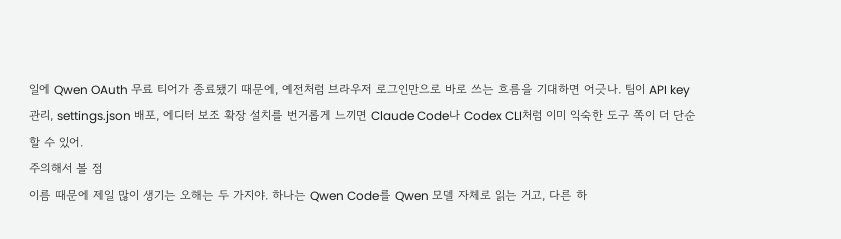일에 Qwen OAuth 무료 티어가 종료됐기 때문에, 예전처럼 브라우저 로그인만으로 바로 쓰는 흐름을 기대하면 어긋나. 팀이 API key 관리, settings.json 배포, 에디터 보조 확장 설치를 번거롭게 느끼면 Claude Code나 Codex CLI처럼 이미 익숙한 도구 쪽이 더 단순할 수 있어.
주의해서 볼 점
이름 때문에 제일 많이 생기는 오해는 두 가지야. 하나는 Qwen Code를 Qwen 모델 자체로 읽는 거고, 다른 하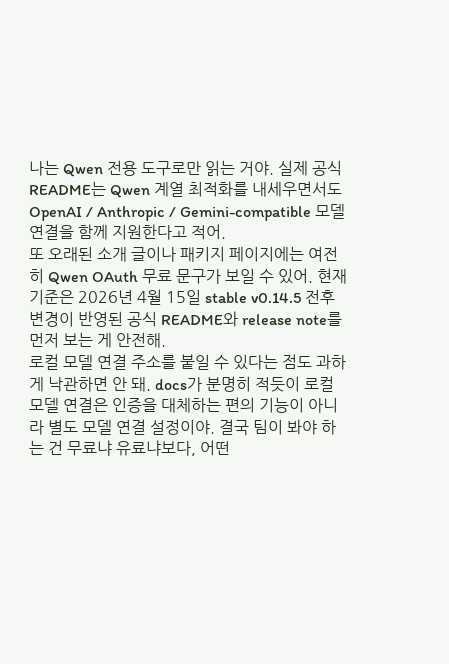나는 Qwen 전용 도구로만 읽는 거야. 실제 공식 README는 Qwen 계열 최적화를 내세우면서도 OpenAI / Anthropic / Gemini-compatible 모델 연결을 함께 지원한다고 적어.
또 오래된 소개 글이나 패키지 페이지에는 여전히 Qwen OAuth 무료 문구가 보일 수 있어. 현재 기준은 2026년 4월 15일 stable v0.14.5 전후 변경이 반영된 공식 README와 release note를 먼저 보는 게 안전해.
로컬 모델 연결 주소를 붙일 수 있다는 점도 과하게 낙관하면 안 돼. docs가 분명히 적듯이 로컬 모델 연결은 인증을 대체하는 편의 기능이 아니라 별도 모델 연결 설정이야. 결국 팀이 봐야 하는 건 무료냐 유료냐보다, 어떤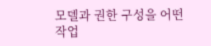모델과 권한 구성을 어떤 작업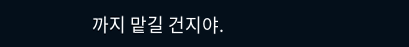까지 맡길 건지야.